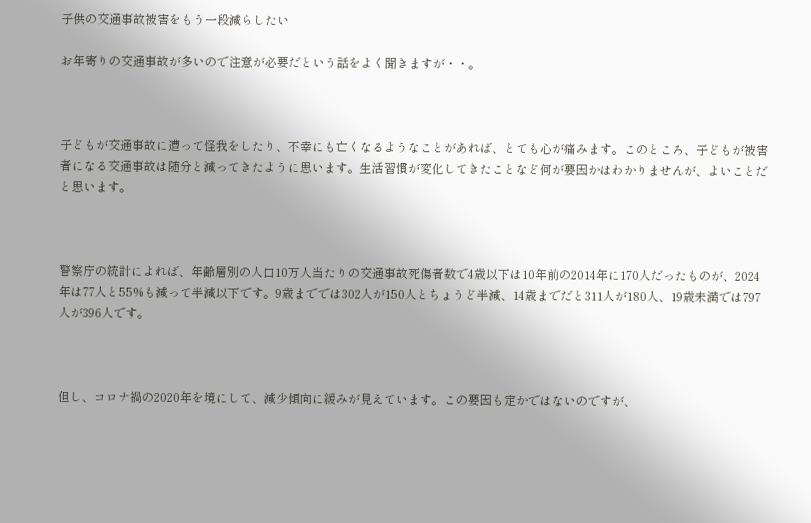子供の交通事故被害をもう一段減らしたい

お年寄りの交通事故が多いので注意が必要だという話をよく聞きますが・・。



子どもが交通事故に遭って怪我をしたり、不幸にも亡くなるようなことがあれば、とても心が痛みます。このところ、子どもが被害者になる交通事故は随分と減ってきたように思います。生活習慣が変化してきたことなど何が要因かはわかりませんが、よいことだと思います。



警察庁の統計によれば、年齢層別の人口10万人当たりの交通事故死傷者数で4歳以下は10年前の2014年に170人だったものが、2024年は77人と55%も減って半減以下です。9歳まででは302人が150人とちょうど半減、14歳までだと311人が180人、19歳未満では797人が396人です。



但し、コロナ禍の2020年を境にして、減少傾向に緩みが見えています。この要因も定かではないのですが、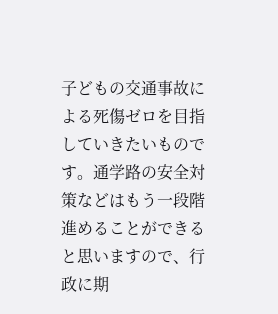子どもの交通事故による死傷ゼロを目指していきたいものです。通学路の安全対策などはもう一段階進めることができると思いますので、行政に期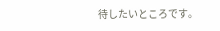待したいところです。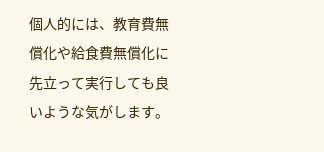個人的には、教育費無償化や給食費無償化に先立って実行しても良いような気がします。